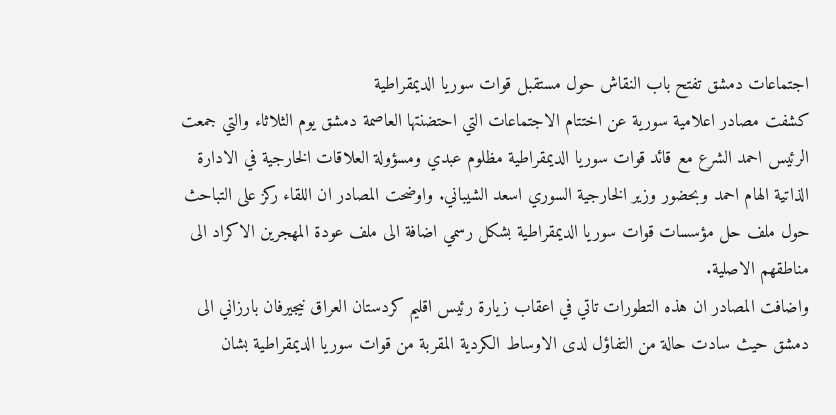اجتماعات دمشق تفتح باب النقاش حول مستقبل قوات سوريا الديمقراطية
كشفت مصادر اعلامية سورية عن اختتام الاجتماعات التي احتضنتها العاصمة دمشق يوم الثلاثاء والتي جمعت الرئيس احمد الشرع مع قائد قوات سوريا الديمقراطية مظلوم عبدي ومسؤولة العلاقات الخارجية في الادارة الذاتية الهام احمد وبحضور وزير الخارجية السوري اسعد الشيباني. واوضحت المصادر ان اللقاء ركز على التباحث حول ملف حل مؤسسات قوات سوريا الديمقراطية بشكل رسمي اضافة الى ملف عودة المهجرين الاكراد الى مناطقهم الاصلية.
واضافت المصادر ان هذه التطورات تاتي في اعقاب زيارة رئيس اقليم كردستان العراق نيجيرفان بارزاني الى دمشق حيث سادت حالة من التفاؤل لدى الاوساط الكردية المقربة من قوات سوريا الديمقراطية بشان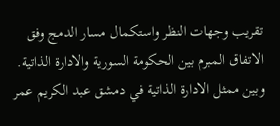تقريب وجهات النظر واستكمال مسار الدمج وفق الاتفاق المبرم بين الحكومة السورية والادارة الذاتية.
وبين ممثل الادارة الذاتية في دمشق عبد الكريم عمر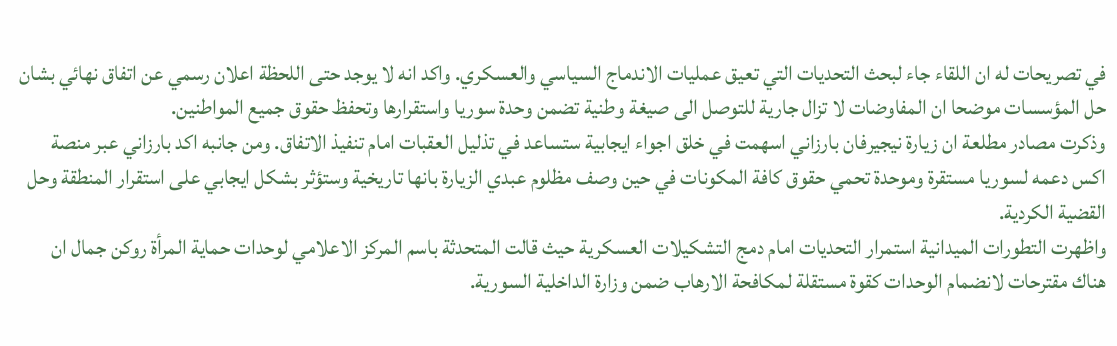في تصريحات له ان اللقاء جاء لبحث التحديات التي تعيق عمليات الاندماج السياسي والعسكري. واكد انه لا يوجد حتى اللحظة اعلان رسمي عن اتفاق نهائي بشان حل المؤسسات موضحا ان المفاوضات لا تزال جارية للتوصل الى صيغة وطنية تضمن وحدة سوريا واستقرارها وتحفظ حقوق جميع المواطنين.
وذكرت مصادر مطلعة ان زيارة نيجيرفان بارزاني اسهمت في خلق اجواء ايجابية ستساعد في تذليل العقبات امام تنفيذ الاتفاق. ومن جانبه اكد بارزاني عبر منصة اكس دعمه لسوريا مستقرة وموحدة تحمي حقوق كافة المكونات في حين وصف مظلوم عبدي الزيارة بانها تاريخية وستؤثر بشكل ايجابي على استقرار المنطقة وحل القضية الكردية.
واظهرت التطورات الميدانية استمرار التحديات امام دمج التشكيلات العسكرية حيث قالت المتحدثة باسم المركز الاعلامي لوحدات حماية المرأة روكن جمال ان هناك مقترحات لانضمام الوحدات كقوة مستقلة لمكافحة الارهاب ضمن وزارة الداخلية السورية.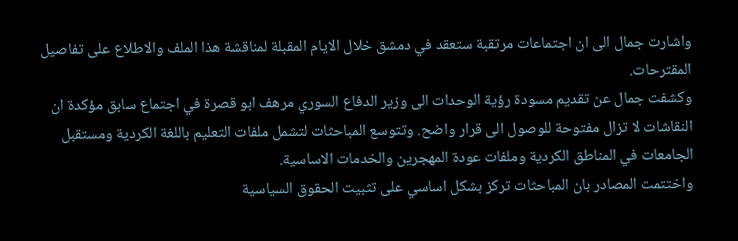واشارت جمال الى ان اجتماعات مرتقبة ستعقد في دمشق خلال الايام المقبلة لمناقشة هذا الملف والاطلاع على تفاصيل المقترحات.
وكشفت جمال عن تقديم مسودة رؤية الوحدات الى وزير الدفاع السوري مرهف ابو قصرة في اجتماع سابق مؤكدة ان النقاشات لا تزال مفتوحة للوصول الى قرار واضح. وتتوسع المباحثات لتشمل ملفات التعليم باللغة الكردية ومستقبل الجامعات في المناطق الكردية وملفات عودة المهجرين والخدمات الاساسية.
واختتمت المصادر بان المباحثات تركز بشكل اساسي على تثبيت الحقوق السياسية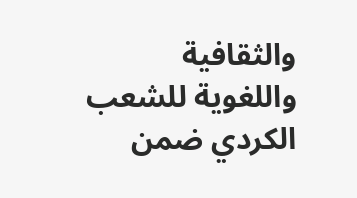والثقافية واللغوية للشعب الكردي ضمن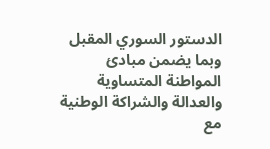الدستور السوري المقبل وبما يضمن مبادئ المواطنة المتساوية والعدالة والشراكة الوطنية مع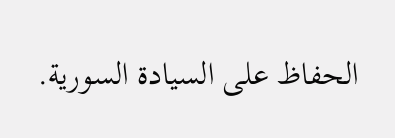الحفاظ على السيادة السورية.